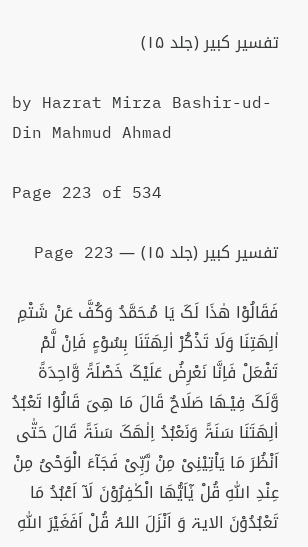تفسیر کبیر (جلد ۱۵)

by Hazrat Mirza Bashir-ud-Din Mahmud Ahmad

Page 223 of 534

تفسیر کبیر (جلد ۱۵) — Page 223

فَقَالُوْا ھٰذَا لَکَ یَا مُـحَمَّدُ وَکُفَّ عَنْ شَتْمِ اٰلِھَتِنَا وَلَا تَذْکُرْ اٰلِھَتَنَا بِسُوْءٍ فَاِنْ لَّمْ تَفْعَلْ فَاِنَّا نَعْرِضُ عَلَیْکَ خَصْلَۃً وَّاحِدَۃً وَّلَکَ فِیْـھَا صَلَاحٌ قَالَ مَا ھِیَ قَالُوْا تَعْبُدُ اٰلِھَتَنَا سَنَۃً وَنَعْبُدُ اِلٰھَکَ سَنَۃً قَالَ حَتّٰی اَنْظُرَ مَا یَاْتِیْنِیْ مِنْ رَّبِّیْ فَجَآءَ الْوَحْیُ مِنْ عِنْدِ اللّٰہِ قُلْ يٰۤاَيُّهَا الْكٰفِرُوْنَ لَاۤ اَعْبُدُ مَا تَعْبُدُوْنَ الایۃ وَ اَنْزَلَ اللہُ قُلْ اَفَغَيْرَ اللّٰهِ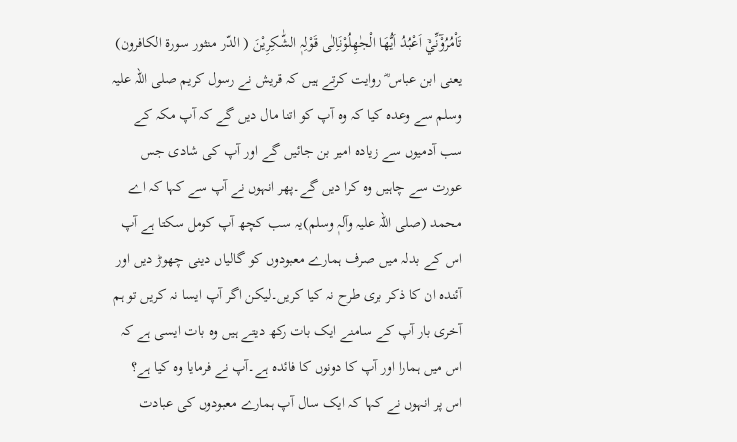تَاْمُرُوْٓنِّيْۤ اَعْبُدُ اَيُّهَا الْجٰهِلُوْنَاِلٰی قَوْلِہٖ الشّٰكِرِيْنَ ( الدّر منثور سورۃ الکافرون) یعنی ابن عباس ؓ روایت کرتے ہیں کہ قریش نے رسول کریم صلی اللہ علیہ وسلم سے وعدہ کیا کہ وہ آپ کو اتنا مال دیں گے کہ آپ مکہ کے سب آدمیوں سے زیادہ امیر بن جائیں گے اور آپ کی شادی جس عورت سے چاہیں وہ کرا دیں گے۔پھر انہوں نے آپ سے کہا کہ اے محمد (صلی اللہ علیہ وآلہٖ وسلم)یہ سب کچھ آپ کومل سکتا ہے آپ اس کے بدلہ میں صرف ہمارے معبودوں کو گالیاں دینی چھوڑ دیں اور آئندہ ان کا ذکر بری طرح نہ کیا کریں۔لیکن اگر آپ ایسا نہ کریں تو ہم آخری بار آپ کے سامنے ایک بات رکھ دیتے ہیں وہ بات ایسی ہے کہ اس میں ہمارا اور آپ کا دونوں کا فائدہ ہے۔آپ نے فرمایا وہ کیا ہے؟ اس پر انہوں نے کہا کہ ایک سال آپ ہمارے معبودوں کی عبادت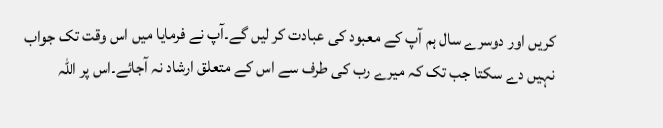کریں اور دوسرے سال ہم آپ کے معبود کی عبادت کر لیں گے۔آپ نے فرمایا میں اس وقت تک جواب نہیں دے سکتا جب تک کہ میرے رب کی طرف سے اس کے متعلق ارشاد نہ آجائے۔اس پر اللہ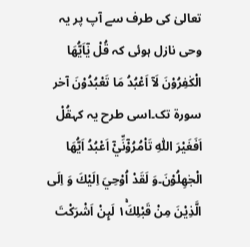تعالیٰ کی طرف سے آپ پر یہ وحی نازل ہوئی کہ قُلْ يٰۤاَيُّهَا الْكٰفِرُوْنَ لَاۤ اَعْبُدُ مَا تَعْبُدُوْنَ آخر سورۃ تک۔اسی طرح یہ کہقُلْ اَفَغَيْرَ اللّٰهِ تَاْمُرُوْٓنِّيْۤ اَعْبُدُ اَيُّهَا الْجٰهِلُوْنَ۔وَ لَقَدْ اُوْحِيَ اِلَيْكَ وَ اِلَى الَّذِيْنَ مِنْ قَبْلِكَ١ۚ لَىِٕنْ اَشْرَكْتَ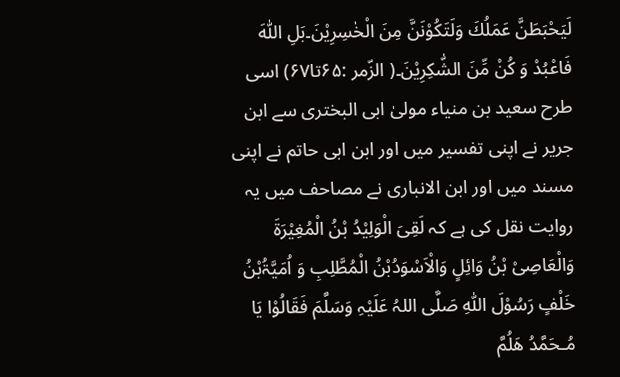لَيَحْبَطَنَّ عَمَلُكَ وَلَتَكُوْنَنَّ مِنَ الْخٰسِرِيْنَ۔بَلِ اللّٰهَ فَاعْبُدْ وَ كُنْ مِّنَ الشّٰكِرِيْنَ۔( الزّمر :۶۵تا۶۷) اسی طرح سعید بن منیاء مولیٰ ابی البختری سے ابن جریر نے اپنی تفسیر میں اور ابن ابی حاتم نے اپنی مسند میں اور ابن الانباری نے مصاحف میں یہ روایت نقل کی ہے کہ لَقِیَ الْوَلِیْدُ بْنُ الْمُغِیْرَۃَ وَالْعَاصِیْ بْنُ وَائِلٍ وَالْاَسْوَدُبْنُ الْمُطَّلِبِ وَ اُمَیَّۃُبْنُ خَلْفٍ رَسُوْلَ اللّٰہِ صَلَّی اللہُ عَلَیْہِ وَسَلَّمَ فَقَالُوْا یَا مُـحَمَّدُ ھَلُمَّ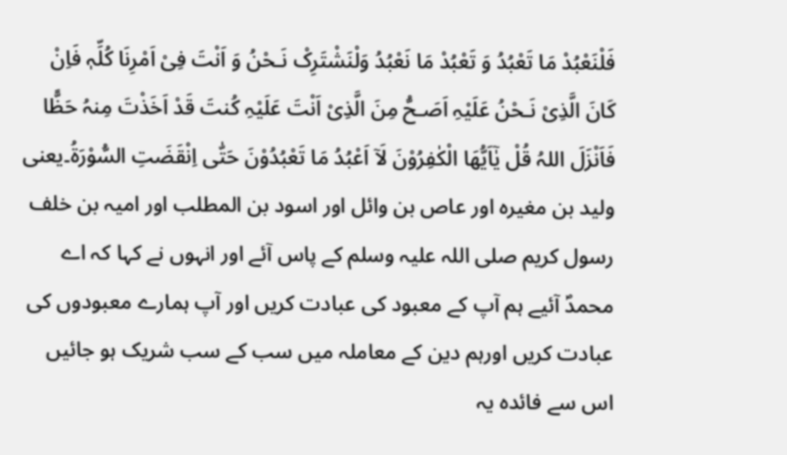فَلْنَعْبُدْ مَا تَعْبُدُ وَ تَعْبُدْ مَا نَعْبُدُ وَلْنَشْتَرِکْ نَـحْنُ وَ اَنْتَ فِیْ اَمْرِنَا کُلِّہٖ فَاِنْ کَانَ الَّذِیْ نَـحْنُ عَلَیْہِ اَصَـحُّ مِنَ الَّذِیْ اَنْتَ عَلَیْہِ کُنتَ قَدْ اَخَذْتَ مِنہُ حَظًّا فَاَنْزَلَ اللہُ قُلْ يٰۤاَيُّهَا الْكٰفِرُوْنَ لَاۤ اَعْبُدُ مَا تَعْبُدُوْنَ حَتّٰی اِنْقَضَتِ السُّوْرَۃُ۔یعنی ولید بن مغیرہ اور عاص بن وائل اور اسود بن المطلب اور امیہ بن خلف رسول کریم صلی اللہ علیہ وسلم کے پاس آئے اور انہوں نے کہا کہ اے محمدؐ آئیے ہم آپ کے معبود کی عبادت کریں اور آپ ہمارے معبودوں کی عبادت کریں اورہم دین کے معاملہ میں سب کے سب شریک ہو جائیں اس سے فائدہ یہ